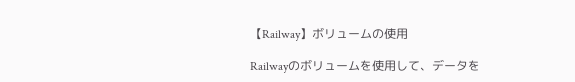【Railway】ボリュームの使用

Railwayのボリュームを使用して、データを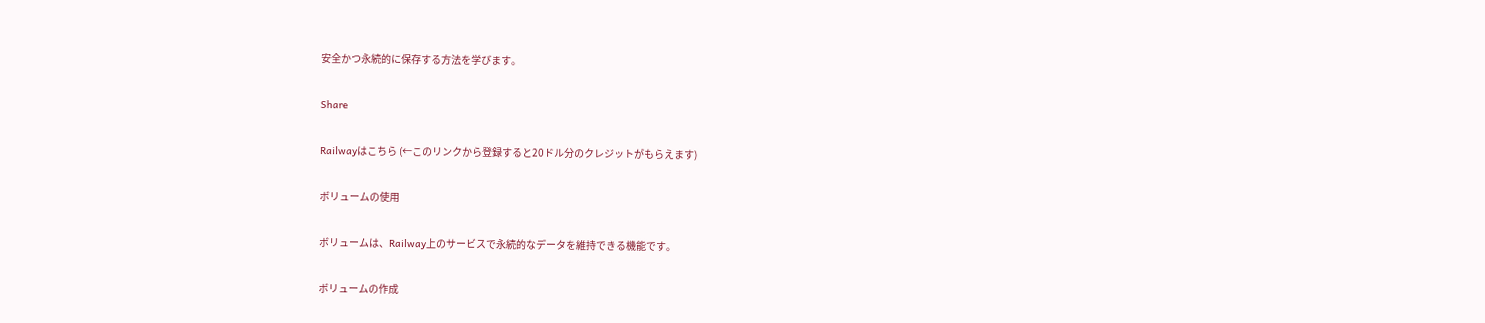安全かつ永続的に保存する方法を学びます。

Share

Railwayはこちら (←このリンクから登録すると20ドル分のクレジットがもらえます)

ボリュームの使用

ボリュームは、Railway上のサービスで永続的なデータを維持できる機能です。

ボリュームの作成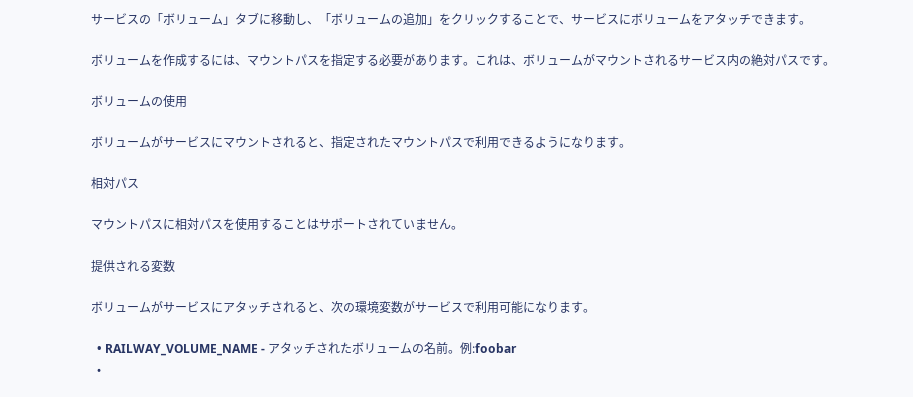サービスの「ボリューム」タブに移動し、「ボリュームの追加」をクリックすることで、サービスにボリュームをアタッチできます。

ボリュームを作成するには、マウントパスを指定する必要があります。これは、ボリュームがマウントされるサービス内の絶対パスです。

ボリュームの使用

ボリュームがサービスにマウントされると、指定されたマウントパスで利用できるようになります。

相対パス

マウントパスに相対パスを使用することはサポートされていません。

提供される変数

ボリュームがサービスにアタッチされると、次の環境変数がサービスで利用可能になります。

  • RAILWAY_VOLUME_NAME - アタッチされたボリュームの名前。例:foobar
  •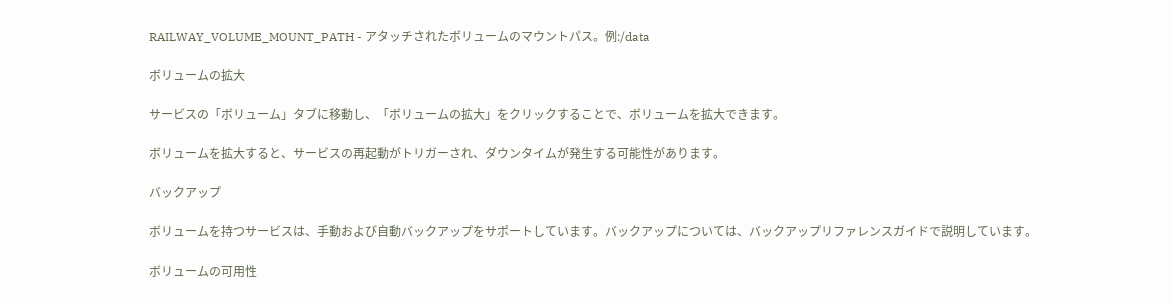RAILWAY_VOLUME_MOUNT_PATH - アタッチされたボリュームのマウントパス。例:/data

ボリュームの拡大

サービスの「ボリューム」タブに移動し、「ボリュームの拡大」をクリックすることで、ボリュームを拡大できます。

ボリュームを拡大すると、サービスの再起動がトリガーされ、ダウンタイムが発生する可能性があります。

バックアップ

ボリュームを持つサービスは、手動および自動バックアップをサポートしています。バックアップについては、バックアップリファレンスガイドで説明しています。

ボリュームの可用性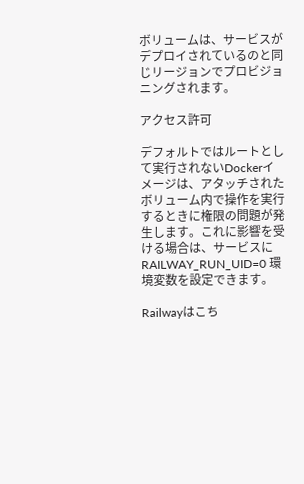ボリュームは、サービスがデプロイされているのと同じリージョンでプロビジョニングされます。

アクセス許可

デフォルトではルートとして実行されないDockerイメージは、アタッチされたボリューム内で操作を実行するときに権限の問題が発生します。これに影響を受ける場合は、サービスに RAILWAY_RUN_UID=0 環境変数を設定できます。

Railwayはこち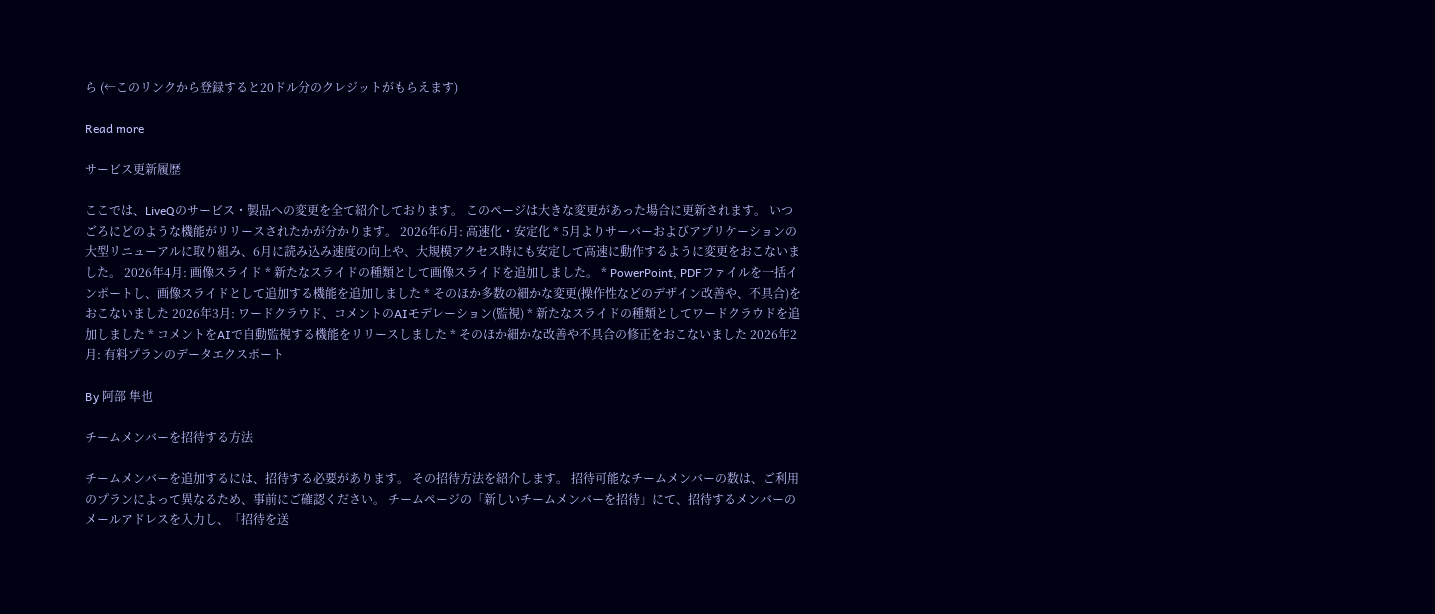ら (←このリンクから登録すると20ドル分のクレジットがもらえます)

Read more

サービス更新履歴

ここでは、LiveQのサービス・製品への変更を全て紹介しております。 このページは大きな変更があった場合に更新されます。 いつごろにどのような機能がリリースされたかが分かります。 2026年6月: 高速化・安定化 * 5月よりサーバーおよびアプリケーションの大型リニューアルに取り組み、6月に読み込み速度の向上や、大規模アクセス時にも安定して高速に動作するように変更をおこないました。 2026年4月: 画像スライド * 新たなスライドの種類として画像スライドを追加しました。 * PowerPoint, PDFファイルを一括インポートし、画像スライドとして追加する機能を追加しました * そのほか多数の細かな変更(操作性などのデザイン改善や、不具合)をおこないました 2026年3月: ワードクラウド、コメントのAIモデレーション(監視) * 新たなスライドの種類としてワードクラウドを追加しました * コメントをAIで自動監視する機能をリリースしました * そのほか細かな改善や不具合の修正をおこないました 2026年2月: 有料プランのデータエクスポート

By 阿部 隼也

チームメンバーを招待する方法

チームメンバーを追加するには、招待する必要があります。 その招待方法を紹介します。 招待可能なチームメンバーの数は、ご利用のプランによって異なるため、事前にご確認ください。 チームページの「新しいチームメンバーを招待」にて、招待するメンバーのメールアドレスを入力し、「招待を送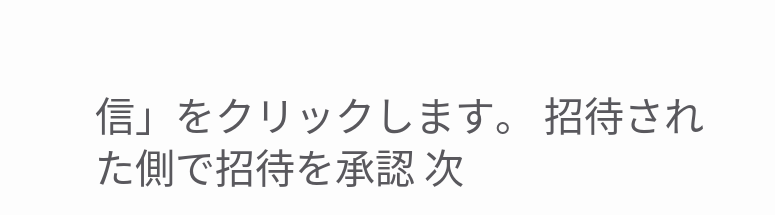信」をクリックします。 招待された側で招待を承認 次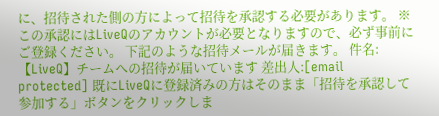に、招待された側の方によって招待を承認する必要があります。 ※この承認にはLiveQのアカウントが必要となりますので、必ず事前にご登録ください。 下記のような招待メールが届きます。 件名:【LiveQ】チームへの招待が届いています 差出人:[email protected] 既にLiveQに登録済みの方はそのまま「招待を承認して参加する」ボタンをクリックしま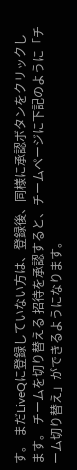す。 まだLiveQに登録していない方は、登録後、同様に承認ボタンをクリックします。 チームを切り替える 招待を承認すると、チームページに下記のように「チーム切り替え」ができるようになります。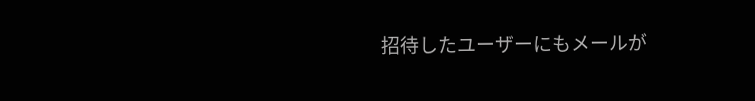招待したユーザーにもメールが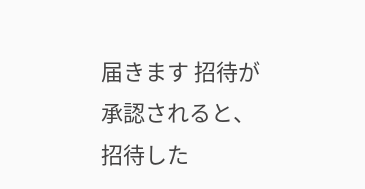届きます 招待が承認されると、招待した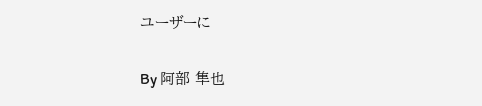ユーザーに

By 阿部 隼也